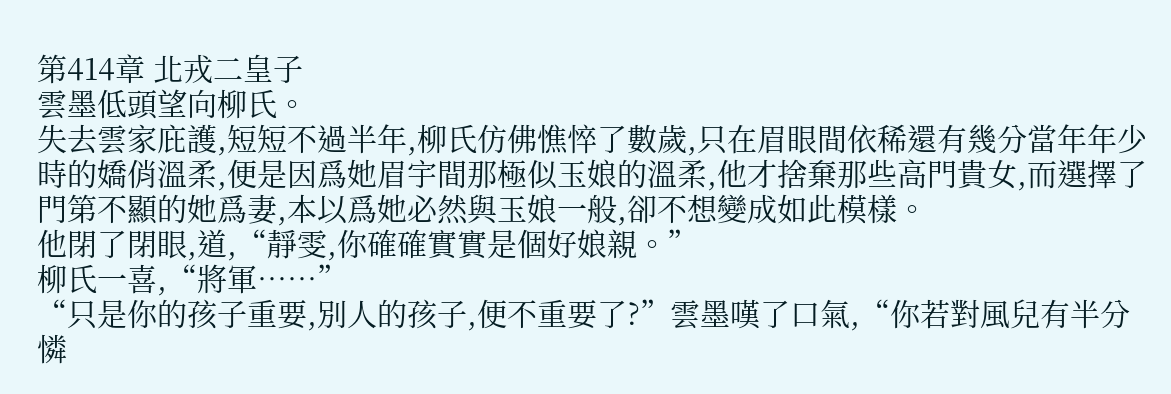第414章 北戎二皇子
雲墨低頭望向柳氏。
失去雲家庇護,短短不過半年,柳氏仿佛憔悴了數歲,只在眉眼間依稀還有幾分當年年少時的嬌俏溫柔,便是因爲她眉宇間那極似玉娘的溫柔,他才捨棄那些高門貴女,而選擇了門第不顯的她爲妻,本以爲她必然與玉娘一般,卻不想變成如此模樣。
他閉了閉眼,道,“靜雯,你確確實實是個好娘親。”
柳氏一喜,“將軍……”
“只是你的孩子重要,別人的孩子,便不重要了?”雲墨嘆了口氣,“你若對風兒有半分憐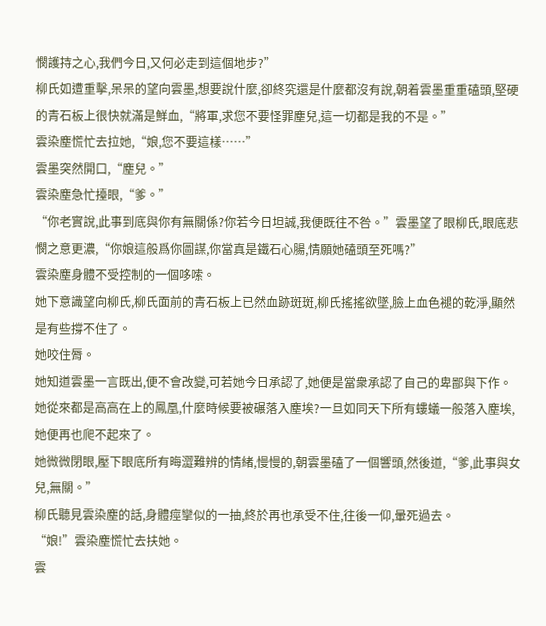憫護持之心,我們今日,又何必走到這個地步?”
柳氏如遭重擊,呆呆的望向雲墨,想要說什麼,卻終究還是什麼都沒有說,朝着雲墨重重磕頭,堅硬的青石板上很快就滿是鮮血,“將軍,求您不要怪罪塵兒,這一切都是我的不是。”
雲染塵慌忙去拉她,“娘,您不要這樣……”
雲墨突然開口,“塵兒。”
雲染塵急忙擡眼,“爹。”
“你老實說,此事到底與你有無關係?你若今日坦誠,我便既往不咎。”雲墨望了眼柳氏,眼底悲憫之意更濃,“你娘這般爲你圖謀,你當真是鐵石心腸,情願她磕頭至死嗎?”
雲染塵身體不受控制的一個哆嗦。
她下意識望向柳氏,柳氏面前的青石板上已然血跡斑斑,柳氏搖搖欲墜,臉上血色褪的乾淨,顯然是有些撐不住了。
她咬住脣。
她知道雲墨一言既出,便不會改變,可若她今日承認了,她便是當衆承認了自己的卑鄙與下作。
她從來都是高高在上的鳳凰,什麼時候要被碾落入塵埃?一旦如同天下所有螻蟻一般落入塵埃,她便再也爬不起來了。
她微微閉眼,壓下眼底所有晦澀難辨的情緒,慢慢的,朝雲墨磕了一個響頭,然後道,“爹,此事與女兒,無關。”
柳氏聽見雲染塵的話,身體痙攣似的一抽,終於再也承受不住,往後一仰,暈死過去。
“娘!”雲染塵慌忙去扶她。
雲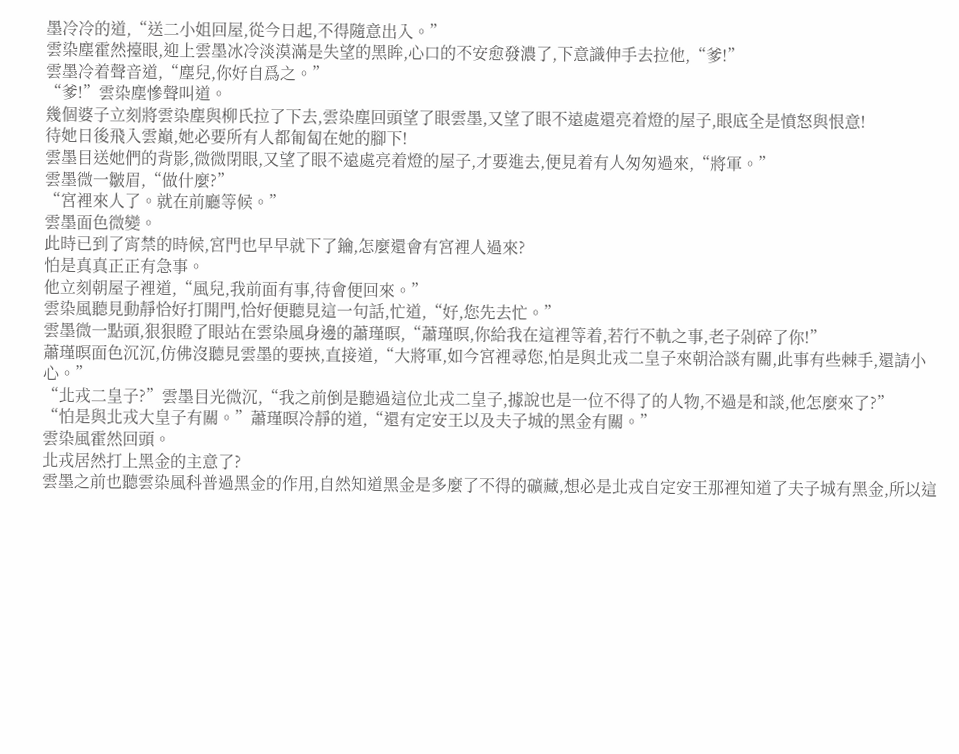墨冷冷的道,“送二小姐回屋,從今日起,不得隨意出入。”
雲染塵霍然擡眼,迎上雲墨冰冷淡漠滿是失望的黑眸,心口的不安愈發濃了,下意識伸手去拉他,“爹!”
雲墨冷着聲音道,“塵兒,你好自爲之。”
“爹!”雲染塵慘聲叫道。
幾個婆子立刻將雲染塵與柳氏拉了下去,雲染塵回頭望了眼雲墨,又望了眼不遠處還亮着燈的屋子,眼底全是憤怒與恨意!
待她日後飛入雲巔,她必要所有人都匍匐在她的腳下!
雲墨目送她們的背影,微微閉眼,又望了眼不遠處亮着燈的屋子,才要進去,便見着有人匆匆過來,“將軍。”
雲墨微一皺眉,“做什麼?”
“宮裡來人了。就在前廳等候。”
雲墨面色微變。
此時已到了宵禁的時候,宮門也早早就下了鑰,怎麼還會有宮裡人過來?
怕是真真正正有急事。
他立刻朝屋子裡道,“風兒,我前面有事,待會便回來。”
雲染風聽見動靜恰好打開門,恰好便聽見這一句話,忙道,“好,您先去忙。”
雲墨微一點頭,狠狠瞪了眼站在雲染風身邊的蕭瑾暝,“蕭瑾暝,你給我在這裡等着,若行不軌之事,老子剁碎了你!”
蕭瑾暝面色沉沉,仿佛沒聽見雲墨的要挾,直接道,“大將軍,如今宮裡尋您,怕是與北戎二皇子來朝洽談有關,此事有些棘手,還請小心。”
“北戎二皇子?”雲墨目光微沉,“我之前倒是聽過這位北戎二皇子,據說也是一位不得了的人物,不過是和談,他怎麼來了?”
“怕是與北戎大皇子有關。”蕭瑾暝冷靜的道,“還有定安王以及夫子城的黑金有關。”
雲染風霍然回頭。
北戎居然打上黑金的主意了?
雲墨之前也聽雲染風科普過黑金的作用,自然知道黑金是多麼了不得的礦藏,想必是北戎自定安王那裡知道了夫子城有黑金,所以這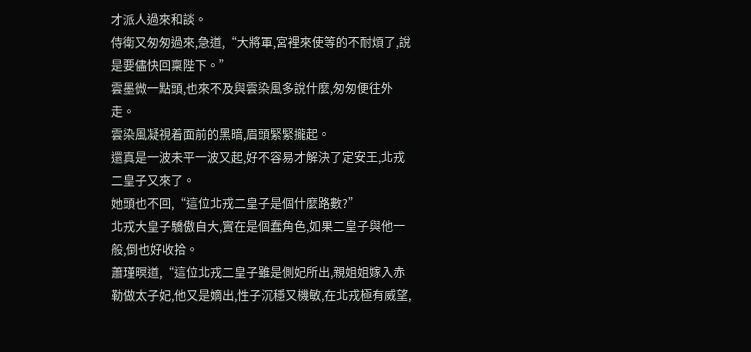才派人過來和談。
侍衛又匆匆過來,急道,“大將軍,宮裡來使等的不耐煩了,說是要儘快回稟陛下。”
雲墨微一點頭,也來不及與雲染風多說什麼,匆匆便往外走。
雲染風凝視着面前的黑暗,眉頭緊緊攏起。
還真是一波未平一波又起,好不容易才解決了定安王,北戎二皇子又來了。
她頭也不回,“這位北戎二皇子是個什麼路數?”
北戎大皇子驕傲自大,實在是個蠢角色,如果二皇子與他一般,倒也好收拾。
蕭瑾暝道,“這位北戎二皇子雖是側妃所出,親姐姐嫁入赤勒做太子妃,他又是嫡出,性子沉穩又機敏,在北戎極有威望,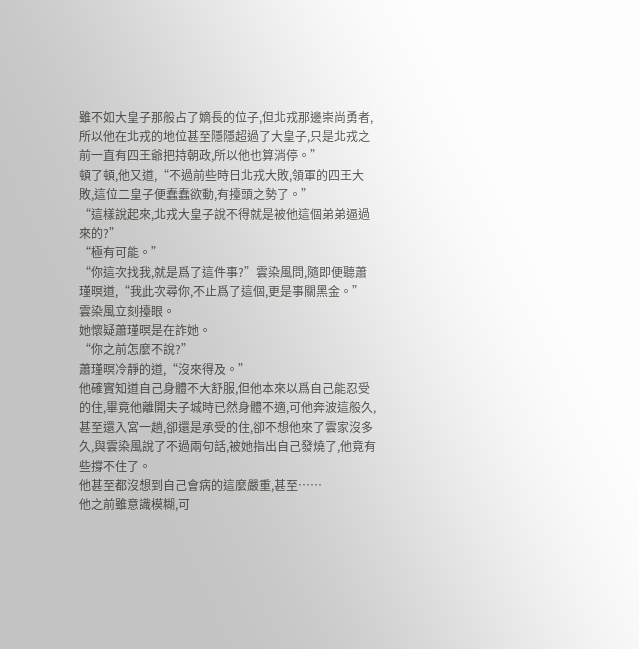雖不如大皇子那般占了嫡長的位子,但北戎那邊崇尚勇者,所以他在北戎的地位甚至隱隱超過了大皇子,只是北戎之前一直有四王爺把持朝政,所以他也算消停。”
頓了頓,他又道,“不過前些時日北戎大敗,領軍的四王大敗,這位二皇子便蠢蠢欲動,有擡頭之勢了。”
“這樣說起來,北戎大皇子說不得就是被他這個弟弟逼過來的?”
“極有可能。”
“你這次找我,就是爲了這件事?”雲染風問,隨即便聽蕭瑾暝道,“我此次尋你,不止爲了這個,更是事關黑金。”
雲染風立刻擡眼。
她懷疑蕭瑾暝是在詐她。
“你之前怎麼不說?”
蕭瑾暝冷靜的道,“沒來得及。”
他確實知道自己身體不大舒服,但他本來以爲自己能忍受的住,畢竟他離開夫子城時已然身體不適,可他奔波這般久,甚至還入宮一趟,卻還是承受的住,卻不想他來了雲家沒多久,與雲染風說了不過兩句話,被她指出自己發燒了,他竟有些撐不住了。
他甚至都沒想到自己會病的這麼嚴重,甚至……
他之前雖意識模糊,可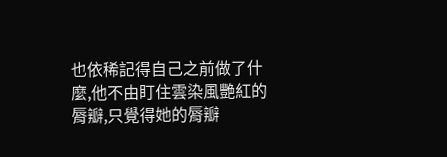也依稀記得自己之前做了什麼,他不由盯住雲染風艷紅的脣瓣,只覺得她的脣瓣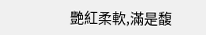艷紅柔軟,滿是馥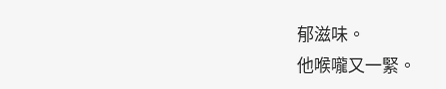郁滋味。
他喉嚨又一緊。